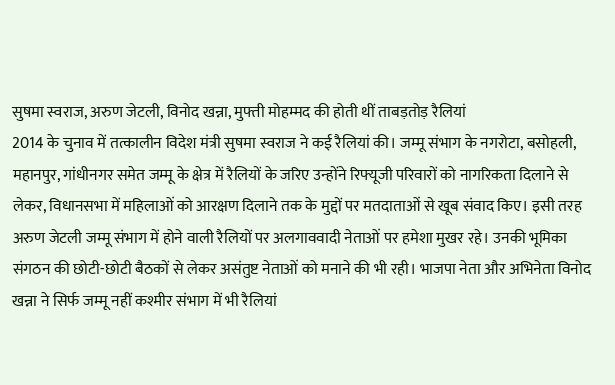सुषमा स्वराज, अरुण जेटली, विनोद खन्ना, मुफ्ती मोहम्मद की होती थीं ताबड़तोड़ रैलियां
2014 के चुनाव में तत्कालीन विदेश मंत्री सुषमा स्वराज ने कई रैलियां की। जम्मू संभाग के नगरोटा, बसोहली, महानपुर, गांधीनगर समेत जम्मू के क्षेत्र में रैलियों के जरिए उन्होंने रिफ्यूजी परिवारों को नागरिकता दिलाने से लेकर, विधानसभा में महिलाओं को आरक्षण दिलाने तक के मुद्दों पर मतदाताओं से खूब संवाद किए। इसी तरह अरुण जेटली जम्मू संभाग में होने वाली रैलियों पर अलगाववादी नेताओं पर हमेशा मुखर रहे। उनकी भूमिका संगठन की छोटी-छोटी बैठकों से लेकर असंतुष्ट नेताओं को मनाने की भी रही। भाजपा नेता और अभिनेता विनोद खन्ना ने सिर्फ जम्मू नहीं कश्मीर संभाग में भी रैलियां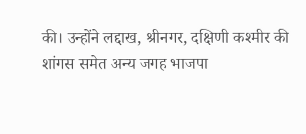की। उन्होंने लद्दाख, श्रीनगर, दक्षिणी कश्मीर की शांगस समेत अन्य जगह भाजपा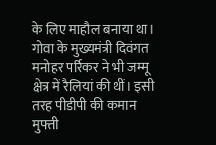के लिए माहौल बनाया था। गोवा के मुख्यमंत्री दिवंगत मनोहर पर्रिकर ने भी जम्मू क्षेत्र में रैलियां की थीं। इसी तरह पीडीपी की कमान मुफ्ती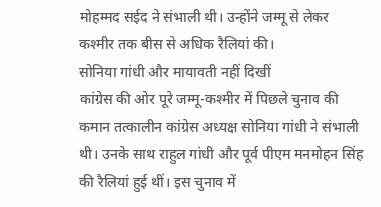मोहम्मद सईद ने संभाली थी। उन्होंने जम्मू से लेकर कश्मीर तक बीस से अधिक रैलियां की।
सोनिया गांधी और मायावती नहीं दिखीं
कांग्रेस की ओर पूरे जम्मू-कश्मीर में पिछले चुनाव की कमान तत्कालीन कांग्रेस अध्यक्ष सोनिया गांधी ने संभाली थी। उनके साथ राहुल गांधी और पूर्व पीएम मनमोहन सिंह की रैलियां हुई थीं। इस चुनाव में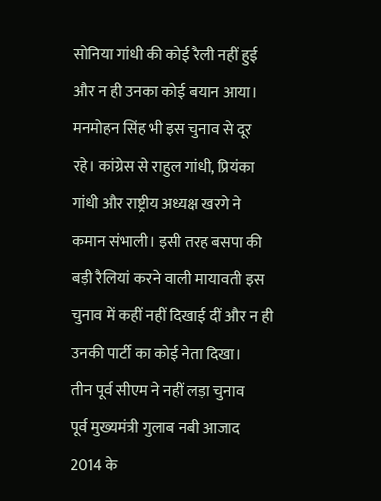सोनिया गांधी की कोई रैली नहीं हुई और न ही उनका कोई बयान आया। मनमोहन सिंह भी इस चुनाव से दूर रहे। कांग्रेस से राहुल गांधी, प्रियंका गांधी और राष्ट्रीय अध्यक्ष खरगे ने कमान संभाली। इसी तरह बसपा की बड़ी रैलियां करने वाली मायावती इस चुनाव में कहीं नहीं दिखाई दीं और न ही उनकी पार्टी का कोई नेता दिखा।
तीन पूर्व सीएम ने नहीं लड़ा चुनाव
पूर्व मुख्यमंत्री गुलाब नबी आजाद 2014 के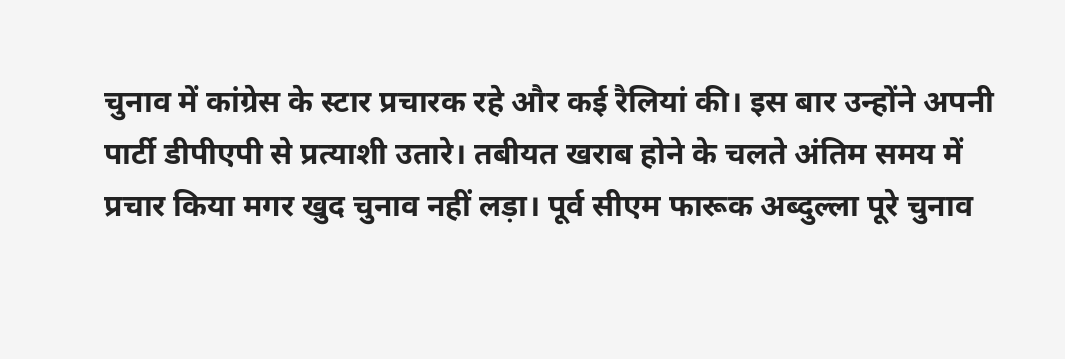चुनाव में कांग्रेस के स्टार प्रचारक रहे और कई रैलियां की। इस बार उन्होंने अपनी पार्टी डीपीएपी से प्रत्याशी उतारे। तबीयत खराब होने के चलते अंतिम समय में प्रचार किया मगर खुद चुनाव नहीं लड़ा। पूर्व सीएम फारूक अब्दुल्ला पूरे चुनाव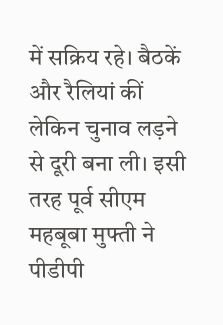में सक्रिय रहे। बैठकें और रैलियां कीं लेकिन चुनाव लड़ने से दूरी बना ली। इसी तरह पूर्व सीएम महबूबा मुफ्ती ने पीडीपी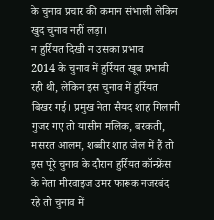के चुनाव प्रचार की कमान संभाली लेकिन खुद चुनाव नहीं लड़ा।
न हुर्रियत दिखी न उसका प्रभाव
2014 के चुनाव में हुर्रियत खूब प्रभावी रही थी, लेकिन इस चुनाव में हुर्रियत बिखर गई। प्रमुख नेता सैयद शाह गिलानी गुजर गए तो यासीन मलिक, बरकती, मसरत आलम, शब्बीर शाह जेल में हैं तो इस पूरे चुनाव के दौरान हुर्रियत कॉन्फ्रेंस के नेता मीरवाइज उमर फारूक नजरबंद रहे तो चुनाव में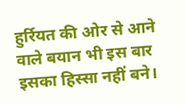हुर्रियत की ओर से आने वाले बयान भी इस बार इसका हिस्सा नहीं बने।